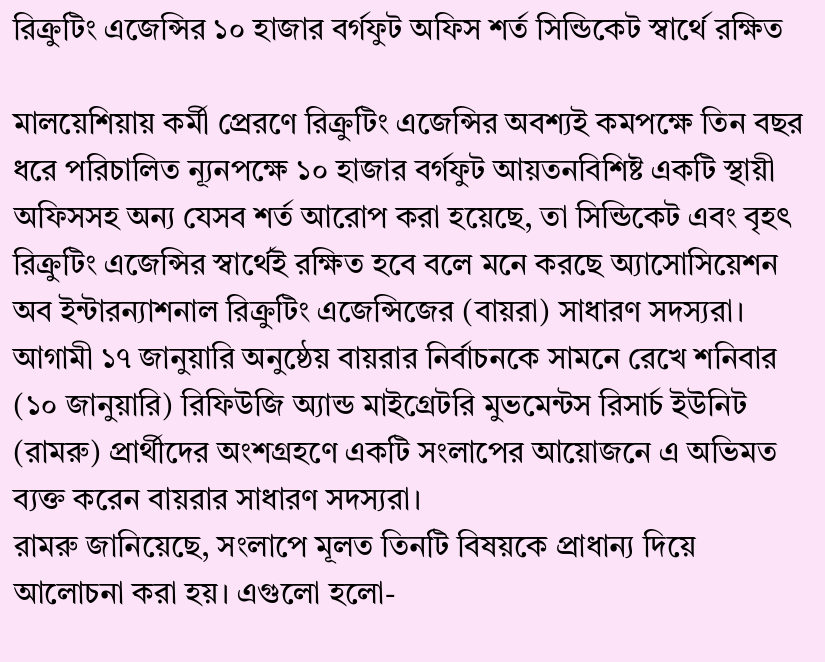রিক্রুটিং এজেন্সির ১০ হাজার বর্গফুট অফিস শর্ত সিন্ডিকেট স্বার্থে রক্ষিত

মালয়েশিয়ায় কর্মী প্রেরণে রিক্রুটিং এজেন্সির অবশ্যই কমপক্ষে তিন বছর ধরে পরিচালিত ন্যূনপক্ষে ১০ হাজার বর্গফুট আয়তনবিশিষ্ট একটি স্থায়ী অফিসসহ অন্য যেসব শর্ত আরোপ করা হয়েছে, তা সিন্ডিকেট এবং বৃহৎ রিক্রুটিং এজেন্সির স্বার্থেই রক্ষিত হবে বলে মনে করছে অ্যাসোসিয়েশন অব ইন্টারন্যাশনাল রিক্রুটিং এজেন্সিজের (বায়রা) সাধারণ সদস্যরা।
আগামী ১৭ জানুয়ারি অনুষ্ঠেয় বায়রার নির্বাচনকে সামনে রেখে শনিবার (১০ জানুয়ারি) রিফিউজি অ্যান্ড মাইগ্রেটরি মুভমেন্টস রিসার্চ ইউনিট (রামরু) প্রার্থীদের অংশগ্রহণে একটি সংলাপের আয়োজনে এ অভিমত ব্যক্ত করেন বায়রার সাধারণ সদস্যরা।
রামরু জানিয়েছে, সংলাপে মূলত তিনটি বিষয়কে প্রাধান্য দিয়ে আলোচনা করা হয়। এগুলো হলো-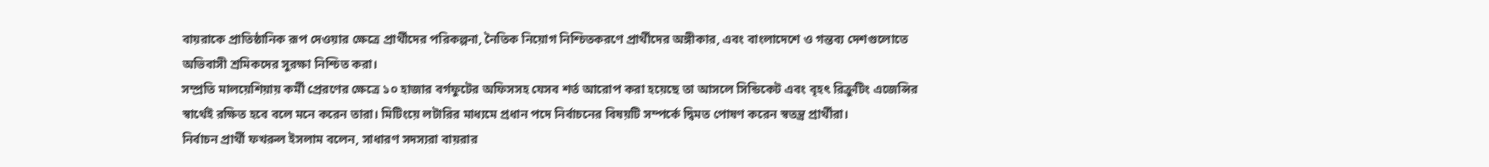বায়রাকে প্রাতিষ্ঠানিক রূপ দেওয়ার ক্ষেত্রে প্রার্থীদের পরিকল্পনা, নৈতিক নিয়োগ নিশ্চিতকরণে প্রার্থীদের অঙ্গীকার, এবং বাংলাদেশে ও গন্তব্য দেশগুলোতে অভিবাসী শ্রমিকদের সুরক্ষা নিশ্চিত করা।
সম্প্রতি মালয়েশিয়ায় কর্মী প্রেরণের ক্ষেত্রে ১০ হাজার বর্গফুটের অফিসসহ যেসব শর্ত আরোপ করা হয়েছে তা আসলে সিন্ডিকেট এবং বৃহৎ রিক্রুটিং এজেন্সির স্বার্থেই রক্ষিত হবে বলে মনে করেন তারা। মিটিংয়ে লটারির মাধ্যমে প্রধান পদে নির্বাচনের বিষয়টি সম্পর্কে দ্বিমত পোষণ করেন স্বতন্ত্র প্রার্থীরা।
নির্বাচন প্রার্থী ফখরুল ইসলাম বলেন, সাধারণ সদস্যরা বায়রার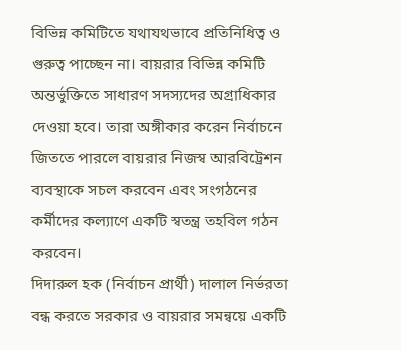বিভিন্ন কমিটিতে যথাযথভাবে প্রতিনিধিত্ব ও গুরুত্ব পাচ্ছেন না। বায়রার বিভিন্ন কমিটি অন্তর্ভুক্তিতে সাধারণ সদস্যদের অগ্রাধিকার দেওয়া হবে। তারা অঙ্গীকার করেন নির্বাচনে জিততে পারলে বায়রার নিজস্ব আরবিট্রেশন ব্যবস্থাকে সচল করবেন এবং সংগঠনের কর্মীদের কল্যাণে একটি স্বতন্ত্র তহবিল গঠন করবেন।
দিদারুল হক (নির্বাচন প্রার্থী) দালাল নির্ভরতা বন্ধ করতে সরকার ও বায়রার সমন্বয়ে একটি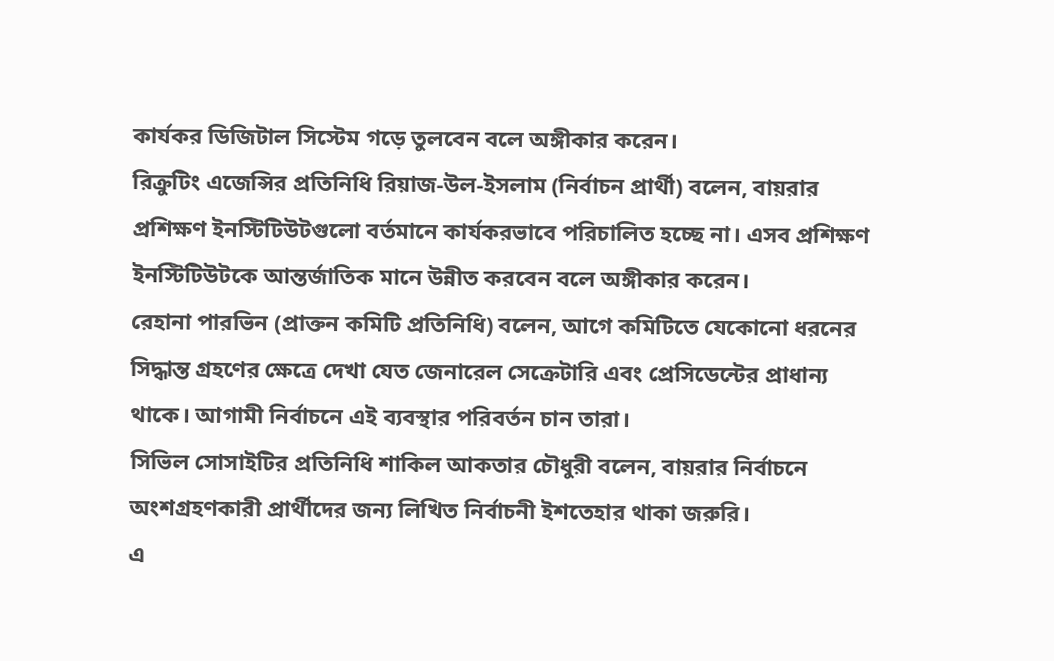কার্যকর ডিজিটাল সিস্টেম গড়ে তুলবেন বলে অঙ্গীকার করেন।
রিক্রুটিং এজেন্সির প্রতিনিধি রিয়াজ-উল-ইসলাম (নির্বাচন প্রার্থী) বলেন, বায়রার প্রশিক্ষণ ইনস্টিটিউটগুলো বর্তমানে কার্যকরভাবে পরিচালিত হচ্ছে না। এসব প্রশিক্ষণ ইনস্টিটিউটকে আন্তর্জাতিক মানে উন্নীত করবেন বলে অঙ্গীকার করেন।
রেহানা পারভিন (প্রাক্তন কমিটি প্রতিনিধি) বলেন, আগে কমিটিতে যেকোনো ধরনের সিদ্ধান্ত গ্রহণের ক্ষেত্রে দেখা যেত জেনারেল সেক্রেটারি এবং প্রেসিডেন্টের প্রাধান্য থাকে। আগামী নির্বাচনে এই ব্যবস্থার পরিবর্তন চান তারা।
সিভিল সোসাইটির প্রতিনিধি শাকিল আকতার চৌধুরী বলেন, বায়রার নির্বাচনে অংশগ্রহণকারী প্রার্থীদের জন্য লিখিত নির্বাচনী ইশতেহার থাকা জরুরি।
এ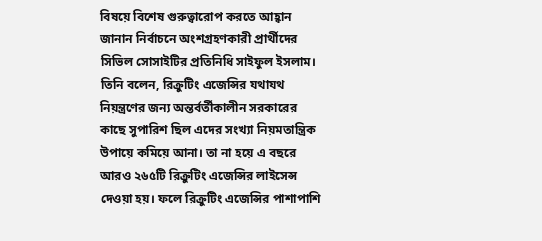বিষয়ে বিশেষ গুরুত্বারোপ করতে আহ্বান জানান নির্বাচনে অংশগ্রহণকারী প্রার্থীদের সিভিল সোসাইটির প্রতিনিধি সাইফুল ইসলাম। তিনি বলেন, রিক্রুটিং এজেন্সির যথাযথ নিয়ন্ত্রণের জন্য অন্তর্বর্তীকালীন সরকারের কাছে সুপারিশ ছিল এদের সংখ্যা নিয়মতান্ত্রিক উপায়ে কমিয়ে আনা। তা না হয়ে এ বছরে আরও ২৬৫টি রিক্রুটিং এজেন্সির লাইসেন্স দেওয়া হয়। ফলে রিক্রুটিং এজেন্সির পাশাপাশি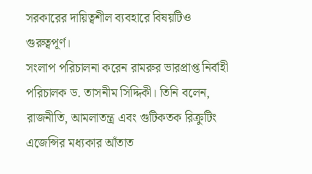সরকারের দায়িত্বশীল ব্যবহারে বিষয়টিও গুরুত্বপূর্ণ।
সংলাপ পরিচালনা করেন রামরুর ভারপ্রাপ্ত নির্বাহী পরিচালক ড. তাসনীম সিদ্দিকী। তিনি বলেন, রাজনীতি, আমলাতন্ত্র এবং গুটিকতক রিক্রুটিং এজেন্সির মধ্যকার আঁতাত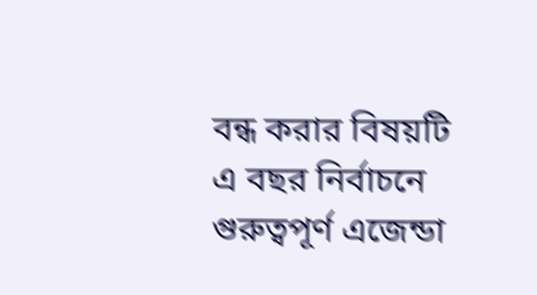বন্ধ করার বিষয়টি এ বছর নির্বাচনে গুরুত্বপূর্ণ এজেন্ডা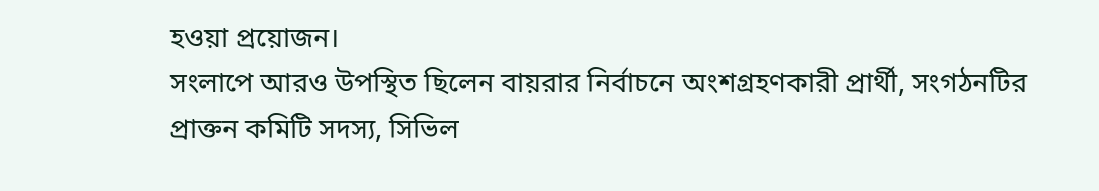হওয়া প্রয়োজন।
সংলাপে আরও উপস্থিত ছিলেন বায়রার নির্বাচনে অংশগ্রহণকারী প্রার্থী, সংগঠনটির প্রাক্তন কমিটি সদস্য, সিভিল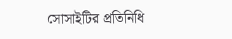সোসাইটির প্রতিনিধি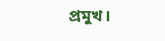প্রমুখ।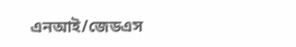এনআই/জেডএস